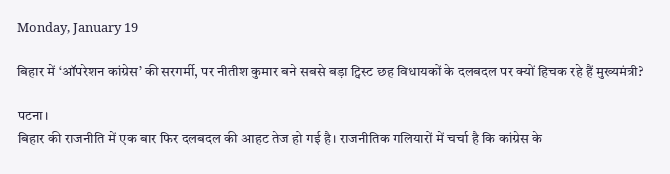Monday, January 19

बिहार में ‘ऑपरेशन कांग्रेस’ की सरगर्मी, पर नीतीश कुमार बने सबसे बड़ा ट्विस्ट छह विधायकों के दलबदल पर क्यों हिचक रहे हैं मुख्यमंत्री?

पटना।
बिहार की राजनीति में एक बार फिर दलबदल की आहट तेज हो गई है। राजनीतिक गलियारों में चर्चा है कि कांग्रेस के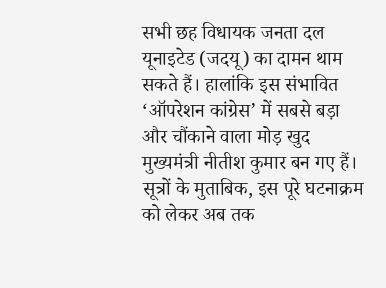सभी छह विधायक जनता दल यूनाइटेड (जदयू) का दामन थाम सकते हैं। हालांकि इस संभावित ‘ऑपरेशन कांग्रेस’ में सबसे बड़ा और चौंकाने वाला मोड़ खुद मुख्यमंत्री नीतीश कुमार बन गए हैं। सूत्रों के मुताबिक, इस पूरे घटनाक्रम को लेकर अब तक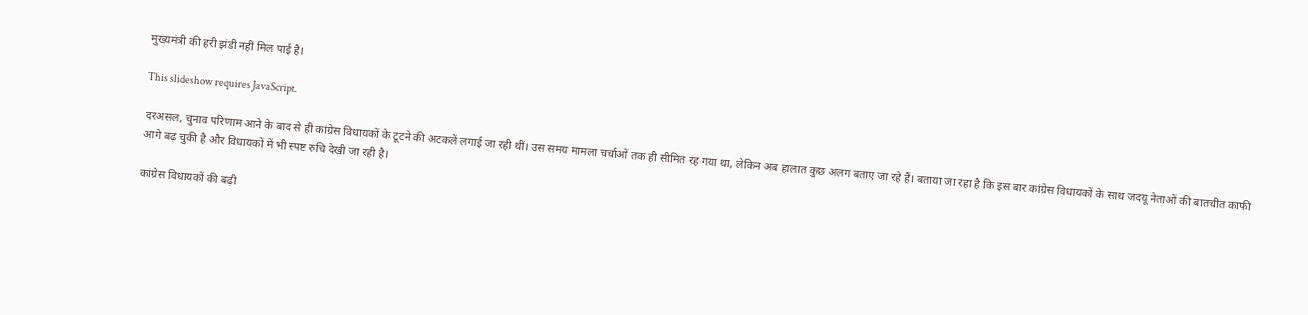मुख्यमंत्री की हरी झंडी नहीं मिल पाई है।

This slideshow requires JavaScript.

दरअसल, चुनाव परिणाम आने के बाद से ही कांग्रेस विधायकों के टूटने की अटकलें लगाई जा रही थीं। उस समय मामला चर्चाओं तक ही सीमित रह गया था, लेकिन अब हालात कुछ अलग बताए जा रहे हैं। बताया जा रहा है कि इस बार कांग्रेस विधायकों के साथ जदयू नेताओं की बातचीत काफी आगे बढ़ चुकी है और विधायकों में भी स्पष्ट रुचि देखी जा रही है।

कांग्रेस विधायकों की बढ़ी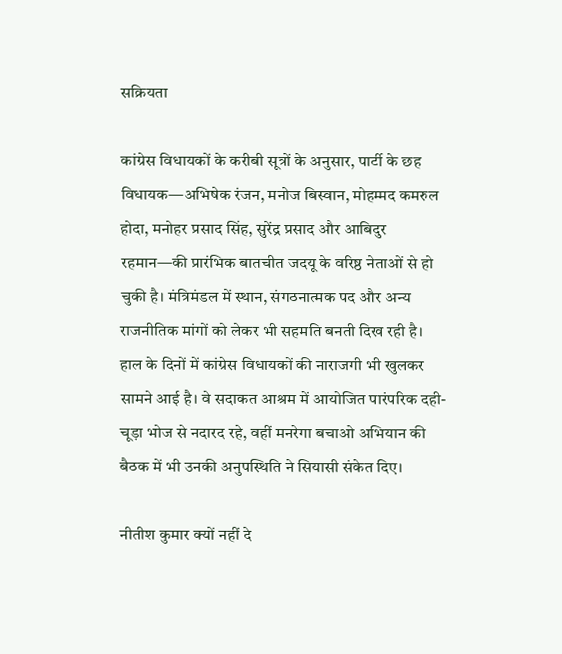सक्रियता

कांग्रेस विधायकों के करीबी सूत्रों के अनुसार, पार्टी के छह विधायक—अभिषेक रंजन, मनोज बिस्वान, मोहम्मद कमरुल होदा, मनोहर प्रसाद सिंह, सुरेंद्र प्रसाद और आबिदुर रहमान—की प्रारंभिक बातचीत जदयू के वरिष्ठ नेताओं से हो चुकी है। मंत्रिमंडल में स्थान, संगठनात्मक पद और अन्य राजनीतिक मांगों को लेकर भी सहमति बनती दिख रही है।
हाल के दिनों में कांग्रेस विधायकों की नाराजगी भी खुलकर सामने आई है। वे सदाकत आश्रम में आयोजित पारंपरिक दही-चूड़ा भोज से नदारद रहे, वहीं मनरेगा बचाओ अभियान की बैठक में भी उनकी अनुपस्थिति ने सियासी संकेत दिए।

नीतीश कुमार क्यों नहीं दे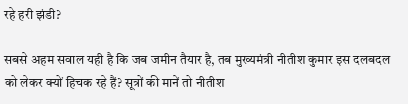रहे हरी झंडी?

सबसे अहम सवाल यही है कि जब जमीन तैयार है, तब मुख्यमंत्री नीतीश कुमार इस दलबदल को लेकर क्यों हिचक रहे हैं? सूत्रों की मानें तो नीतीश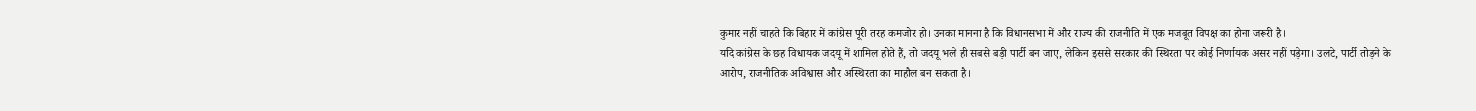कुमार नहीं चाहते कि बिहार में कांग्रेस पूरी तरह कमजोर हो। उनका मानना है कि विधानसभा में और राज्य की राजनीति में एक मजबूत विपक्ष का होना जरूरी है।
यदि कांग्रेस के छह विधायक जदयू में शामिल होते हैं, तो जदयू भले ही सबसे बड़ी पार्टी बन जाए, लेकिन इससे सरकार की स्थिरता पर कोई निर्णायक असर नहीं पड़ेगा। उलटे, पार्टी तोड़ने के आरोप, राजनीतिक अविश्वास और अस्थिरता का माहौल बन सकता है।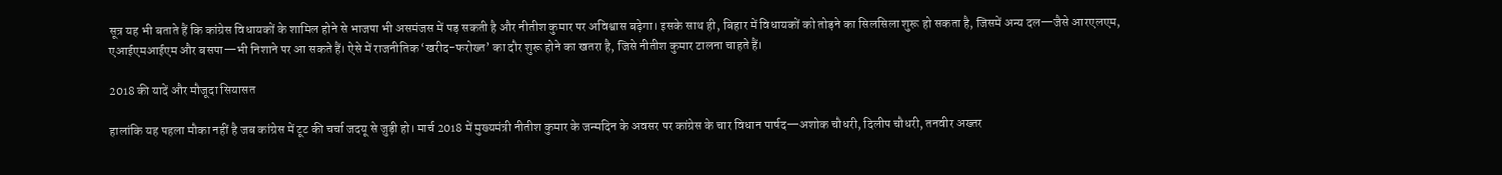सूत्र यह भी बताते हैं कि कांग्रेस विधायकों के शामिल होने से भाजपा भी असमंजस में पड़ सकती है और नीतीश कुमार पर अविश्वास बढ़ेगा। इसके साथ ही, बिहार में विधायकों को तोड़ने का सिलसिला शुरू हो सकता है, जिसमें अन्य दल—जैसे आरएलएम, एआईएमआईएम और बसपा—भी निशाने पर आ सकते हैं। ऐसे में राजनीतिक ‘खरीद-फरोख्त’ का दौर शुरू होने का खतरा है, जिसे नीतीश कुमार टालना चाहते हैं।

2018 की यादें और मौजूदा सियासत

हालांकि यह पहला मौका नहीं है जब कांग्रेस में टूट की चर्चा जदयू से जुड़ी हो। मार्च 2018 में मुख्यमंत्री नीतीश कुमार के जन्मदिन के अवसर पर कांग्रेस के चार विधान पार्षद—अशोक चौधरी, दिलीप चौधरी, तनवीर अख्तर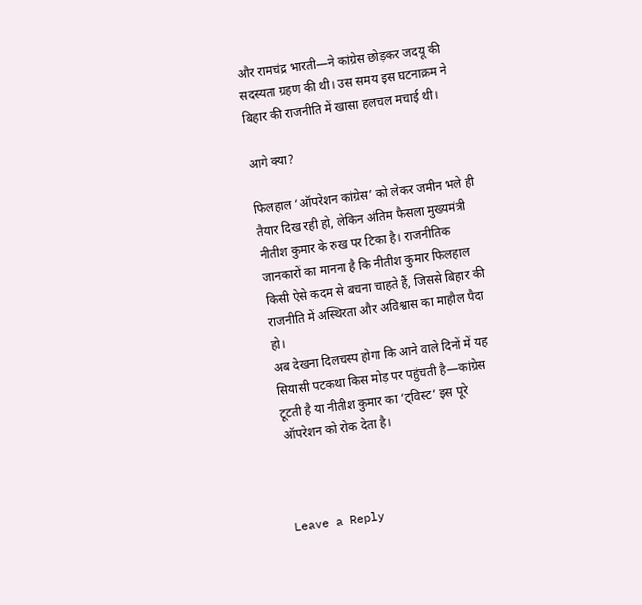और रामचंद्र भारती—ने कांग्रेस छोड़कर जदयू की सदस्यता ग्रहण की थी। उस समय इस घटनाक्रम ने बिहार की राजनीति में खासा हलचल मचाई थी।

आगे क्या?

फिलहाल ‘ऑपरेशन कांग्रेस’ को लेकर जमीन भले ही तैयार दिख रही हो, लेकिन अंतिम फैसला मुख्यमंत्री नीतीश कुमार के रुख पर टिका है। राजनीतिक जानकारों का मानना है कि नीतीश कुमार फिलहाल किसी ऐसे कदम से बचना चाहते हैं, जिससे बिहार की राजनीति में अस्थिरता और अविश्वास का माहौल पैदा हो।
अब देखना दिलचस्प होगा कि आने वाले दिनों में यह सियासी पटकथा किस मोड़ पर पहुंचती है—कांग्रेस टूटती है या नीतीश कुमार का ‘ट्विस्ट’ इस पूरे ऑपरेशन को रोक देता है।



Leave a Reply